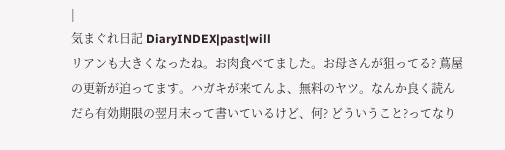|
気まぐれ日記 DiaryINDEX|past|will
リアンも大きくなったね。お肉食べてました。お母さんが狙ってる? 蔦屋の更新が迫ってます。ハガキが来てんよ、無料のヤツ。なんか良く読んだら有効期限の翌月末って書いているけど、何? どういうこと?ってなり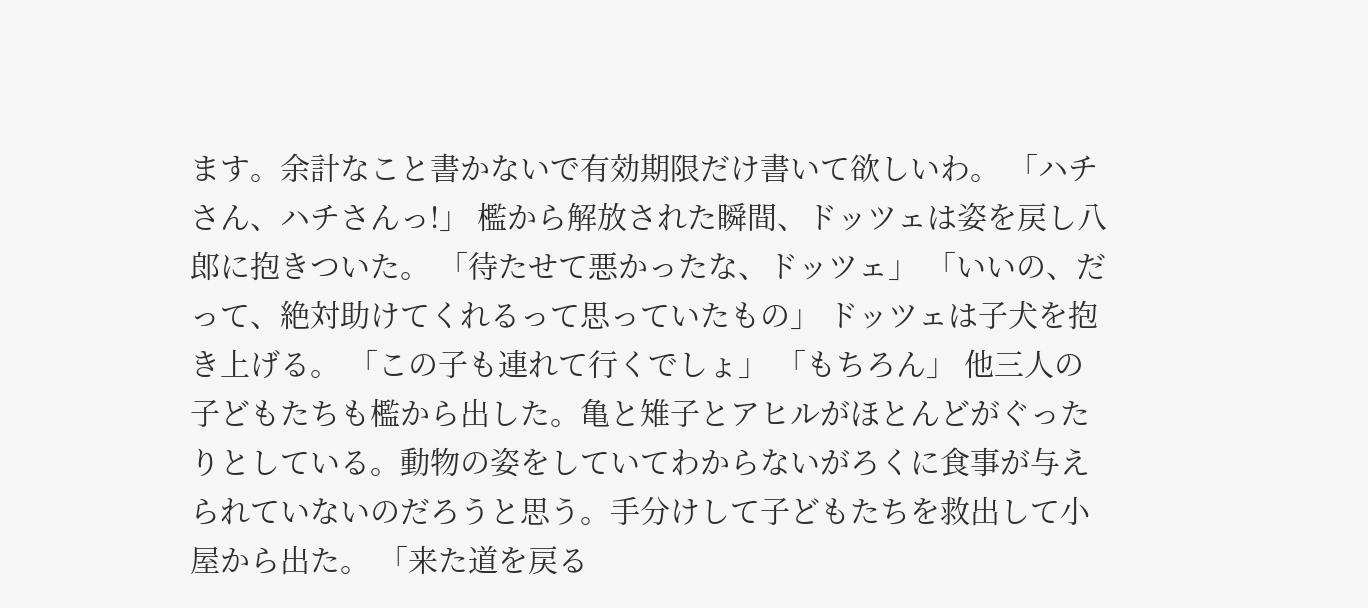ます。余計なこと書かないで有効期限だけ書いて欲しいわ。 「ハチさん、ハチさんっ!」 檻から解放された瞬間、ドッツェは姿を戻し八郎に抱きついた。 「待たせて悪かったな、ドッツェ」 「いいの、だって、絶対助けてくれるって思っていたもの」 ドッツェは子犬を抱き上げる。 「この子も連れて行くでしょ」 「もちろん」 他三人の子どもたちも檻から出した。亀と雉子とアヒルがほとんどがぐったりとしている。動物の姿をしていてわからないがろくに食事が与えられていないのだろうと思う。手分けして子どもたちを救出して小屋から出た。 「来た道を戻る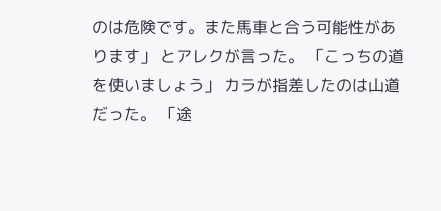のは危険です。また馬車と合う可能性があります」 とアレクが言った。 「こっちの道を使いましょう」 カラが指差したのは山道だった。 「途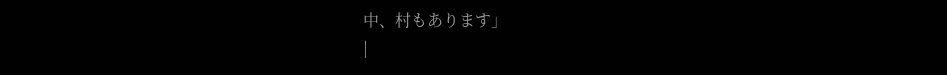中、村もあります」
|